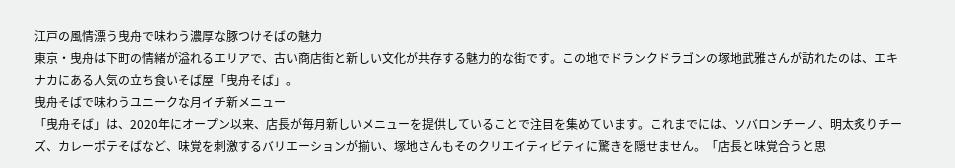江戸の風情漂う曳舟で味わう濃厚な豚つけそばの魅力
東京・曳舟は下町の情緒が溢れるエリアで、古い商店街と新しい文化が共存する魅力的な街です。この地でドランクドラゴンの塚地武雅さんが訪れたのは、エキナカにある人気の立ち食いそば屋「曳舟そば」。
曳舟そばで味わうユニークな月イチ新メニュー
「曳舟そば」は、2020年にオープン以来、店長が毎月新しいメニューを提供していることで注目を集めています。これまでには、ソバロンチーノ、明太炙りチーズ、カレーポテそばなど、味覚を刺激するバリエーションが揃い、塚地さんもそのクリエイティビティに驚きを隠せません。「店長と味覚合うと思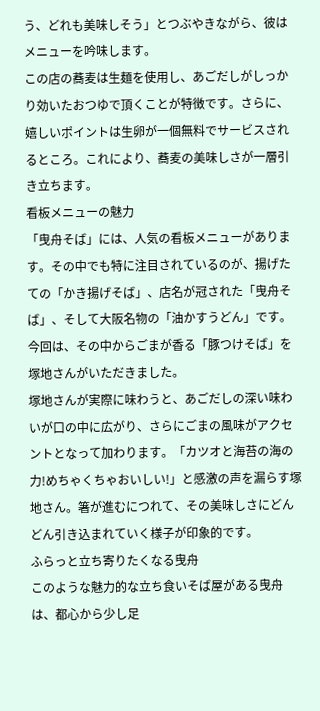う、どれも美味しそう」とつぶやきながら、彼はメニューを吟味します。
この店の蕎麦は生麺を使用し、あごだしがしっかり効いたおつゆで頂くことが特徴です。さらに、嬉しいポイントは生卵が一個無料でサービスされるところ。これにより、蕎麦の美味しさが一層引き立ちます。
看板メニューの魅力
「曳舟そば」には、人気の看板メニューがあります。その中でも特に注目されているのが、揚げたての「かき揚げそば」、店名が冠された「曳舟そば」、そして大阪名物の「油かすうどん」です。今回は、その中からごまが香る「豚つけそば」を塚地さんがいただきました。
塚地さんが実際に味わうと、あごだしの深い味わいが口の中に広がり、さらにごまの風味がアクセントとなって加わります。「カツオと海苔の海の力!めちゃくちゃおいしい!」と感激の声を漏らす塚地さん。箸が進むにつれて、その美味しさにどんどん引き込まれていく様子が印象的です。
ふらっと立ち寄りたくなる曳舟
このような魅力的な立ち食いそば屋がある曳舟は、都心から少し足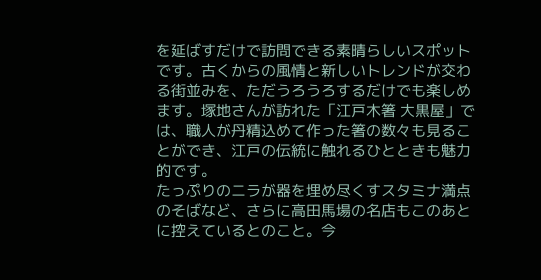を延ばすだけで訪問できる素晴らしいスポットです。古くからの風情と新しいトレンドが交わる街並みを、ただうろうろするだけでも楽しめます。塚地さんが訪れた「江戸木箸 大黒屋」では、職人が丹精込めて作った箸の数々も見ることができ、江戸の伝統に触れるひとときも魅力的です。
たっぷりのニラが器を埋め尽くすスタミナ満点のそばなど、さらに高田馬場の名店もこのあとに控えているとのこと。今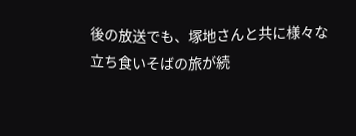後の放送でも、塚地さんと共に様々な立ち食いそばの旅が続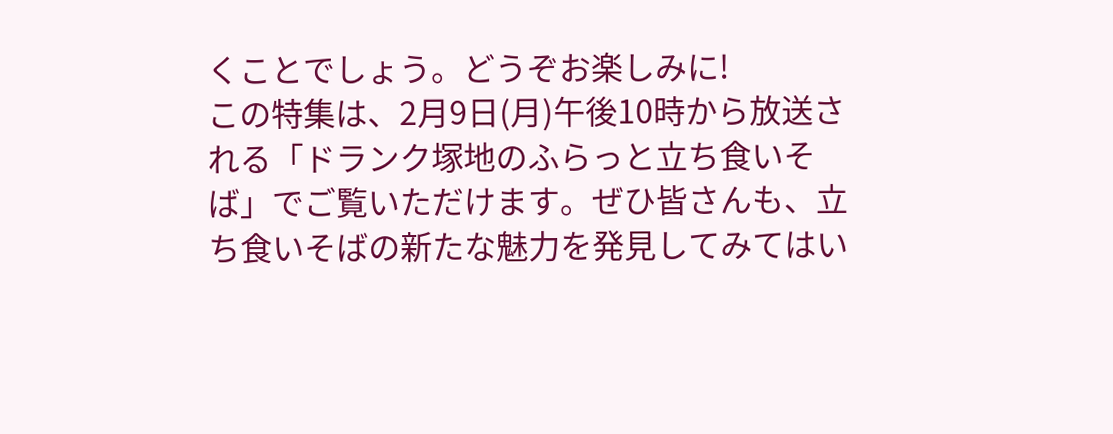くことでしょう。どうぞお楽しみに!
この特集は、2月9日(月)午後10時から放送される「ドランク塚地のふらっと立ち食いそば」でご覧いただけます。ぜひ皆さんも、立ち食いそばの新たな魅力を発見してみてはい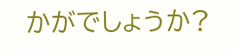かがでしょうか?